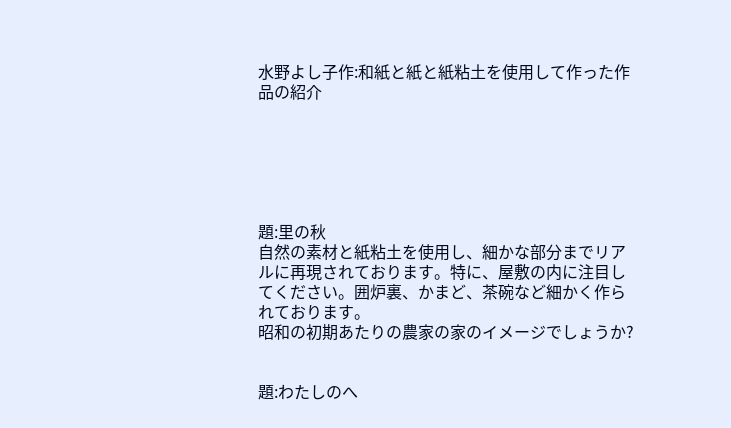水野よし子作:和紙と紙と紙粘土を使用して作った作品の紹介






題:里の秋
自然の素材と紙粘土を使用し、細かな部分までリアルに再現されております。特に、屋敷の内に注目してください。囲炉裏、かまど、茶碗など細かく作られております。
昭和の初期あたりの農家の家のイメージでしょうか?


題:わたしのへ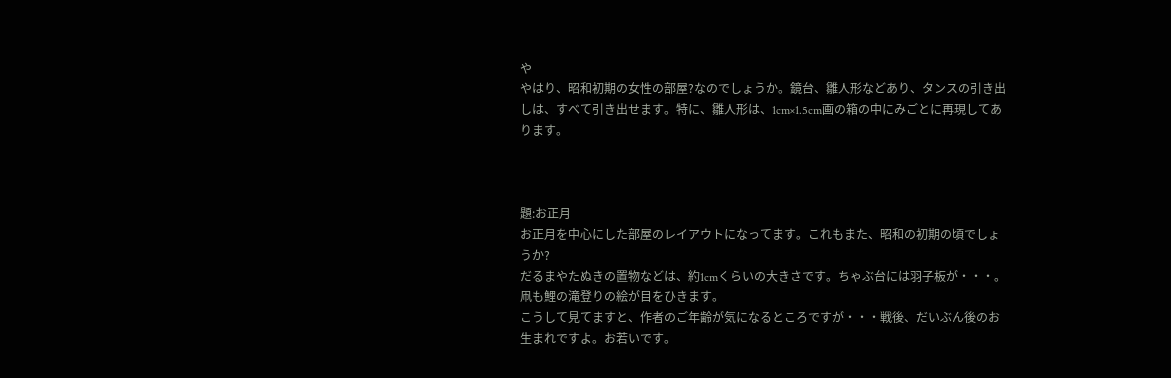や
やはり、昭和初期の女性の部屋?なのでしょうか。鏡台、雛人形などあり、タンスの引き出しは、すべて引き出せます。特に、雛人形は、1cm×1.5cm画の箱の中にみごとに再現してあります。



題:お正月
お正月を中心にした部屋のレイアウトになってます。これもまた、昭和の初期の頃でしょうか?
だるまやたぬきの置物などは、約1cmくらいの大きさです。ちゃぶ台には羽子板が・・・。凧も鯉の滝登りの絵が目をひきます。
こうして見てますと、作者のご年齢が気になるところですが・・・戦後、だいぶん後のお生まれですよ。お若いです。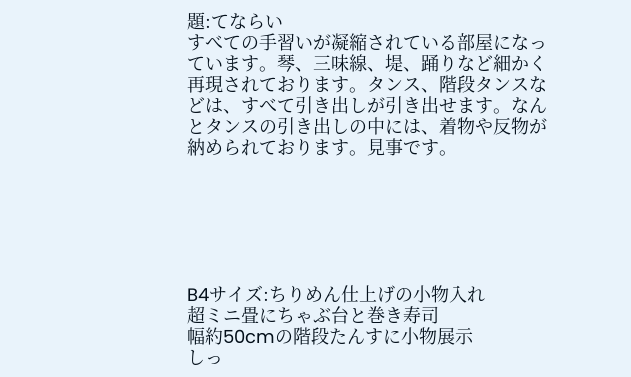題:てならい
すべての手習いが凝縮されている部屋になっています。琴、三味線、堤、踊りなど細かく再現されております。タンス、階段タンスなどは、すべて引き出しが引き出せます。なんとタンスの引き出しの中には、着物や反物が納められております。見事です。






B4サイズ:ちりめん仕上げの小物入れ
超ミニ畳にちゃぶ台と巻き寿司
幅約50cmの階段たんすに小物展示
しっ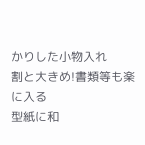かりした小物入れ
割と大きめ!書類等も楽に入る
型紙に和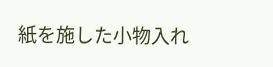紙を施した小物入れ